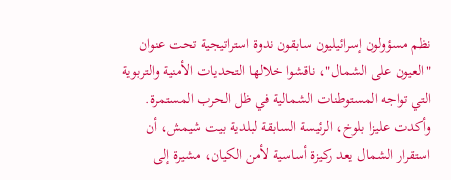نظم مسؤولون إسرائيليون سابقون ندوة استراتيجية تحت عنوان "العيون على الشمال"، ناقشوا خلالها التحديات الأمنية والتربوية التي تواجه المستوطنات الشمالية في ظل الحرب المستمرة. وأكدت عليزا بلوخ، الرئيسة السابقة لبلدية بيت شيمش، أن استقرار الشمال يعد ركيزة أساسية لأمن الكيان، مشيرة إلى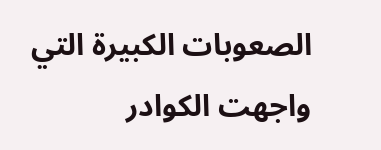الصعوبات الكبيرة التي واجهت الكوادر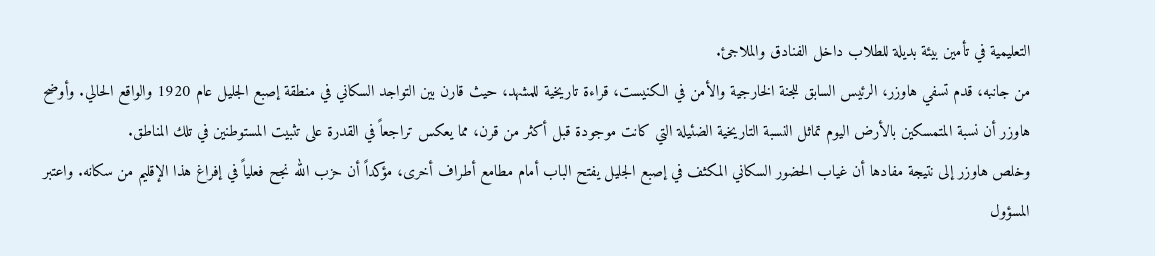التعليمية في تأمين بيئة بديلة للطلاب داخل الفنادق والملاجئ.
من جانبه، قدم تسفي هاوزر، الرئيس السابق للجنة الخارجية والأمن في الكنيست، قراءة تاريخية للمشهد، حيث قارن بين التواجد السكاني في منطقة إصبع الجليل عام 1920 والواقع الحالي. وأوضح هاوزر أن نسبة المتمسكين بالأرض اليوم تماثل النسبة التاريخية الضئيلة التي كانت موجودة قبل أكثر من قرن، مما يعكس تراجعاً في القدرة على تثبيت المستوطنين في تلك المناطق.
وخلص هاوزر إلى نتيجة مفادها أن غياب الحضور السكاني المكثف في إصبع الجليل يفتح الباب أمام مطامع أطراف أخرى، مؤكداً أن حزب الله نجح فعلياً في إفراغ هذا الإقليم من سكانه. واعتبر المسؤول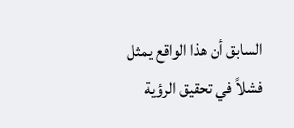السابق أن هذا الواقع يمثل فشلاً في تحقيق الرؤية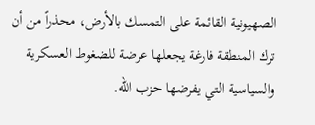الصهيونية القائمة على التمسك بالأرض، محذراً من أن ترك المنطقة فارغة يجعلها عرضة للضغوط العسكرية والسياسية التي يفرضها حزب الله.